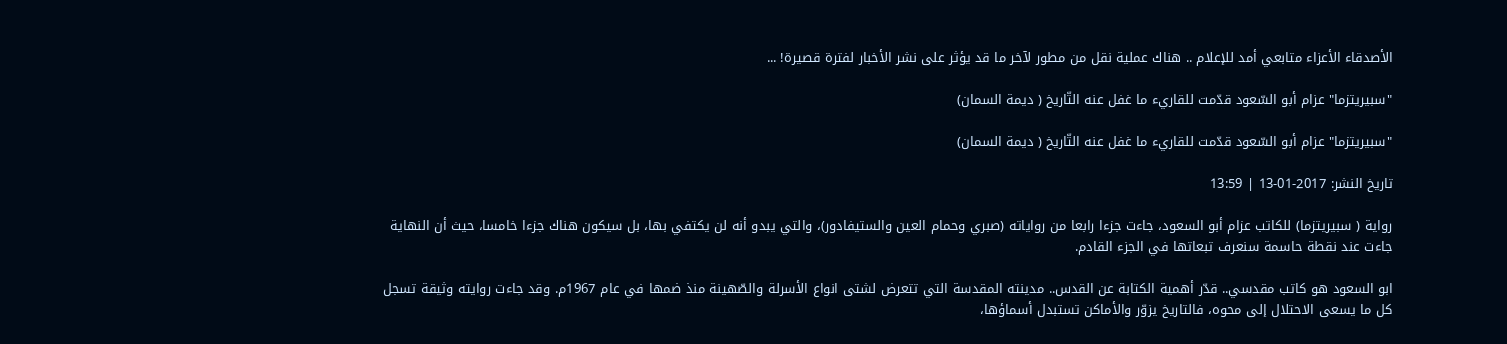الأصدقاء الأعزاء متابعي أمد للإعلام .. هناك عملية نقل من مطور لآخر ما قد يؤثر على نشر الأخبار لفترة قصيرة! ...

"سبيريتزما" عزام أبو السّعود قدّمت للقاريء ما غفل عنه التّاريخ ( ديمة السمان)

"سبيريتزما" عزام أبو السّعود قدّمت للقاريء ما غفل عنه التّاريخ ( ديمة السمان)

تاريخ النشر: 2017-01-13 | 13:59

رواية ( سبيريتزما) للكاتب عزام أبو السعود، جاءت جزءا رابعا من رواياته (صبري وحمام العين والستيفادور)، والتي يبدو أنه لن يكتفي بها، بل سيكون هناك جزءا خامسا، حيث أن النهاية جاءت عند نقطة حاسمة سنعرف تبعاتها في الجزء القادم.

ابو السعود هو كاتب مقدسي.. قدّر أهمية الكتابة عن القدس.. مدينته المقدسة التي تتعرض لشتى انواع الأسرلة والصّهينة منذ ضمها في عام 1967م. وقد جاءت روايته وثيقة تسجل كل ما يسعى الاحتلال إلى محوه، فالتاريخ يزوّر والأماكن تستبدل أسماؤها،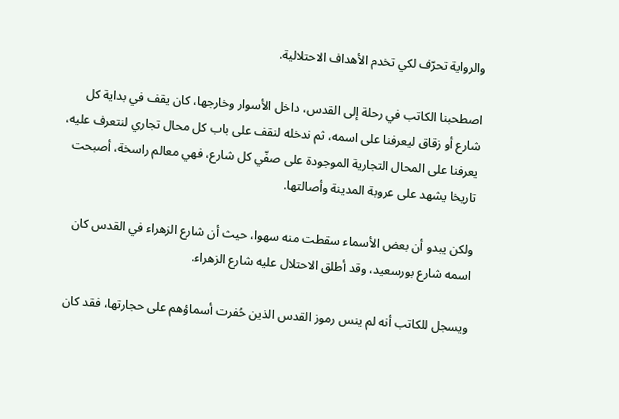والرواية تحرّف لكي تخدم الأهداف الاحتلالية.

اصطحبنا الكاتب في رحلة إلى القدس، داخل الأسوار وخارجها، كان يقف في بداية كل شارع أو زقاق ليعرفنا على اسمه، ثم ندخله لنقف على باب كل محال تجاري لنتعرف عليه، يعرفنا على المحال التجارية الموجودة على صفّي كل شارع، فهي معالم راسخة، أصبحت تاريخا يشهد على عروبة المدينة وأصالتها.

ولكن يبدو أن بعض الأسماء سقطت منه سهوا، حيث أن شارع الزهراء في القدس كان اسمه شارع بورسعيد، وقد أطلق الاحتلال عليه شارع الزهراء.

ويسجل للكاتب أنه لم ينس رموز القدس الذين حُفرت أسماؤهم على حجارتها، فقد كان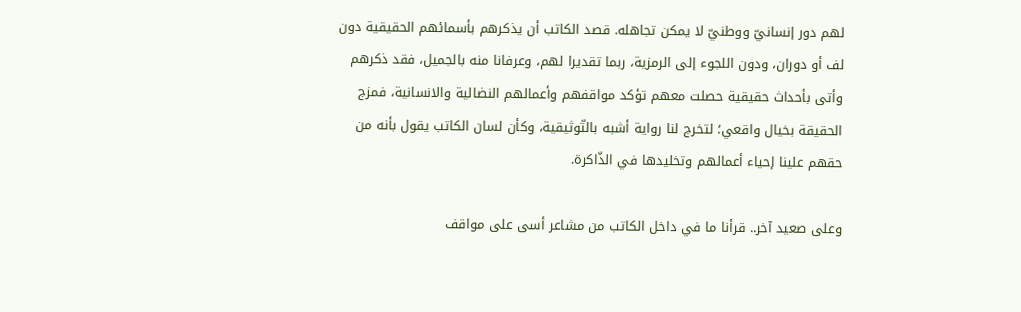لهم دور إنسانيّ ووطنيّ لا يمكن تجاهله. قصد الكاتب أن يذكرهم بأسمائهم الحقيقية دون لف أو دوران، ودون اللجوء إلى الرمزية، ربما تقديرا لهم، وعرفانا منه بالجميل، فقد ذكرهم وأتى بأحداث حقيقية حصلت معهم تؤكد مواقفهم وأعمالهم النضالية والانسانية، فمزج الحقيقة بخيال واقعي؛ لتخرج لنا رواية أشبه بالتّوثيقية، وكأن لسان الكاتب يقول بأنه من حقهم علينا إحياء أعمالهم وتخليدها في الذّاكرة.

وعلى صعيد آخر.. قرأنا ما في داخل الكاتب من مشاعر أسى على مواقف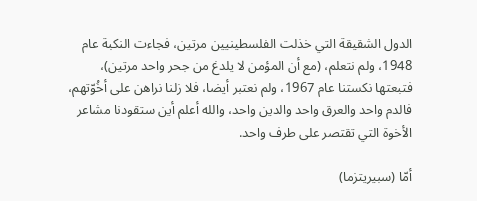الدول الشقيقة التي خذلت الفلسطينيين مرتين، فجاءت النكبة عام 1948، ولم نتعلم، (مع أن المؤمن لا يلدغ من جحر واحد مرتين)، فتبعتها نكستنا عام 1967، ولم نعتبر أيضا، فلا زلنا نراهن على أخُوّتهم، فالدم واحد والعرق واحد والدين واحد، والله أعلم أين ستقودنا مشاعر الأخوة التي تقتصر على طرف واحد.

أمّا (سبيريتزما)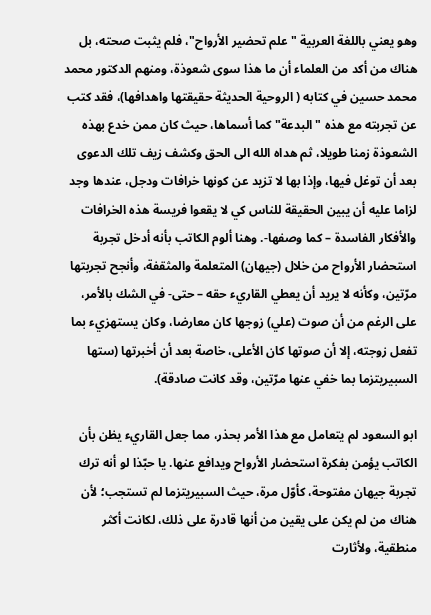وهو يعني باللغة العربية "علم تحضير الأرواح"، فلم يثبت صحته، بل هناك من أكد من العلماء أن ما هذا سوى شعوذة، ومنهم الدكتور محمد محمد حسين في كتابه ( الروحية الحديثة حقيقتها واهدافها)، فقد كتب عن تجربته مع هذه "البدعة" كما أسماها، حيث كان ممن خدع بهذه الشعوذة زمنا طويلا، ثم هداه الله الى الحق وكشف زيف تلك الدعوى بعد أن توغل فيها، وإذا بها لا تزيد عن كونها خرافات ودجل، عندها وجد لزاما عليه أن يبين الحقيقة للناس كي لا يقعوا فريسة هذه الخرافات والأفكار الفاسدة – كما وصفها-. وهنا ألوم الكاتب بأنه أدخل تجربة استحضار الأرواح من خلال (جيهان) المتعلمة والمثقفة، وأنجح تجربتها مرّتين، وكأنه لا يريد أن يعطي القاريء حقه – حتى- في الشك بالأمر، على الرغم من أن صوت (علي) زوجها كان معارضا، وكان يستهزيء بما تفعل زوجته، إلا أن صوتها كان الأعلى، خاصة بعد أن أخبرتها (ستها السبيريتزما بما خفي عنها مرّتين، وقد كانت صادقة).

ابو السعود لم يتعامل مع هذا الأمر بحذر، مما جعل القاريء يظن بأن الكاتب يؤمن بفكرة استحضار الأرواح ويدافع عنها. يا حبّذا لو أنه ترك تجربة جيهان مفتوحة، كأوّل مرة، حيث السبيريتزما لم تستجب؛ لأن هناك من لم يكن على يقين من أنها قادرة على ذلك، لكانت أكثر منطقية، ولأثارت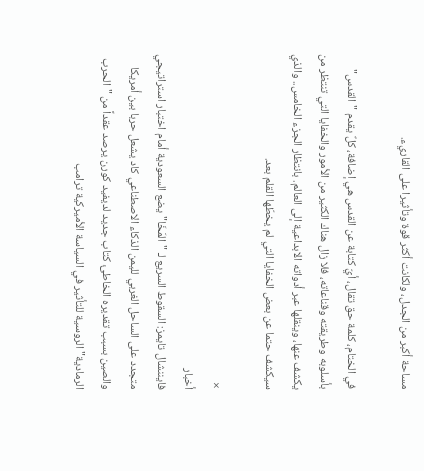مساحة أكبر من الجدل، ولكانت أكثر قوة وتأثيرا على القاريء.

في الختام، كلمة حق تقال، أيّ كتابة عن القدس هي إضافة، كلٌ يقدم "القدس" بأسلوبه وطريقته وقناعاته، فلا زال هناك الكثير من الأمور والخفايا التي تنتظر من يكشف عنها، وينقلها عبر أدواته الابداعية إلى العالم. بانتظار الجزء الخامس.. والذي سيكشف حتما عن بعض الخفايا التي لم يخطّها القلم بعد.

×
أخبار
فايننشال تايمز: السقوط السريع لـ "المَخَا" يضع السعودية أمام اختبار استراتيجي متجدد على الساحل الغربي لليمن الذكاء الاصطناعي كاد يشعل حربا بين أمريكا والصين بسبب تقديره الخاطئ كتاب جديد لديفيد كورن يرصد عقداً من "الحرب الرمادية" الروسية للتأثير في السياسة الأميركية ترامب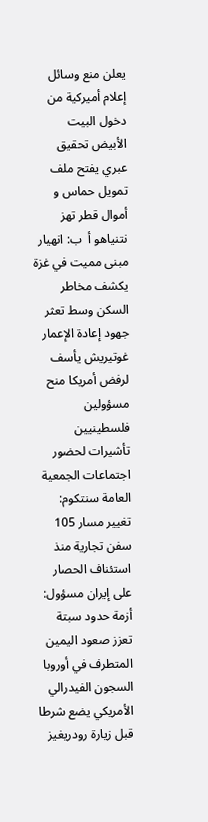يعلن منع وسائل إعلام أميركية من دخول البيت الأبيض تحقيق عبري يفتح ملف تمويل حماس و أموال قطر تهز نتنياهو أ  ب: انهيار مبنى مميت في غزة يكشف مخاطر السكن وسط تعثر جهود إعادة الإعمار غوتيريش يأسف لرفض أمريكا منح مسؤولين فلسطينيين تأشيرات لحضور اجتماعات الجمعية العامة سنتكوم: تغيير مسار 105 سفن تجارية منذ استئناف الحصار على إيران مسؤول: أزمة حدود سبتة تعزز صعود اليمين المتطرف في أوروبا السجون الفيدرالي الأمريكي يضع شرطا قبل زيارة رودريغيز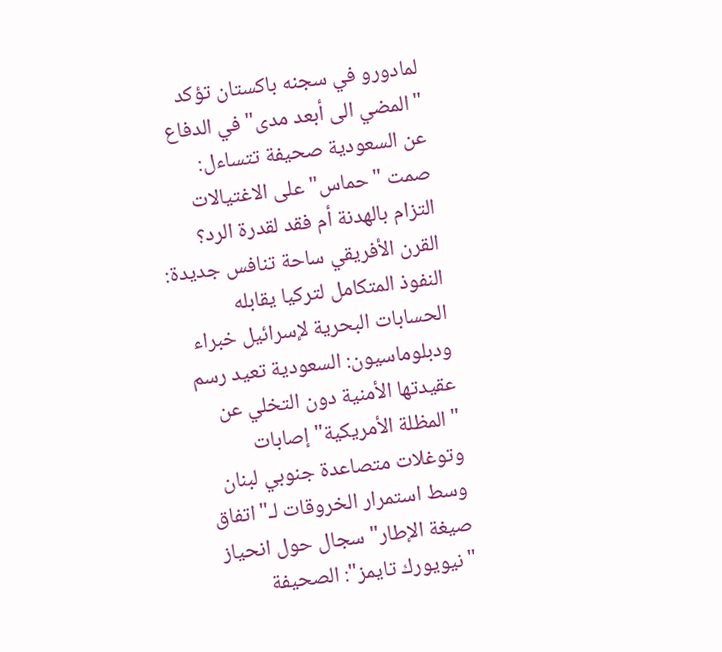لمادورو في سجنه باكستان تؤكد "المضي الى أبعد مدى" في الدفاع عن السعودية صحيفة تتساءل: صمت "حماس" على الاغتيالات التزام بالهدنة أم فقد لقدرة الرد؟ القرن الأفريقي ساحة تنافس جديدة: النفوذ المتكامل لتركيا يقابله الحسابات البحرية لإسرائيل خبراء ودبلوماسيون: السعودية تعيد رسم عقيدتها الأمنية دون التخلي عن "المظلة الأمريكية" إصابات وتوغلات متصاعدة جنوبي لبنان وسط استمرار الخروقات لـ"اتفاق صيغة الإطار" سجال حول انحياز "نيويورك تايمز": الصحيفة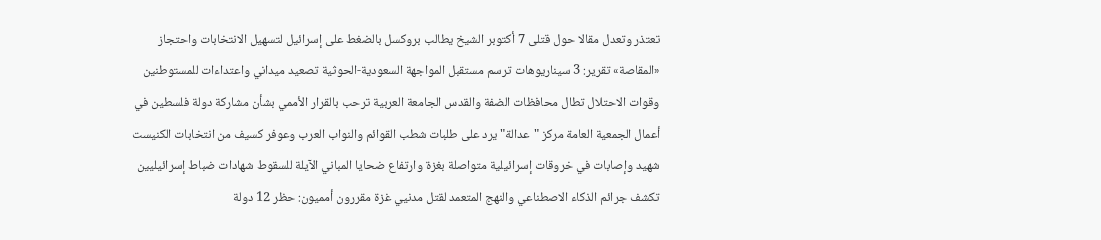تعتذر وتعدل مقالا حول قتلى 7 أكتوبر الشيخ يطالب بروكسل بالضغط على إسرائيل لتسهيل الانتخابات واحتجاز «المقاصة» تقرير: 3 سيناريوهات ترسم مستقبل المواجهة السعودية-الحوثية تصعيد ميداني واعتداءات للمستوطنين وقوات الاحتلال تطال محافظات الضفة والقدس الجامعة العربية ترحب بالقرار الأممي بشأن مشاركة دولة فلسطين في أعمال الجمعية العامة مركز "عدالة" يرد على طلبات شطب القوائم والنواب العرب وعوفر كسيف من انتخابات الكنيست شهيد وإصابات في خروقات إسرائيلية متواصلة بغزة وارتفاع ضحايا المباني الآيلة للسقوط شهادات ضباط إسرائيليين تكشف جرائم الذكاء الاصطناعي والنهج المتعمد لقتل مدنيي غزة مقررون أمميون: حظر 12 دولة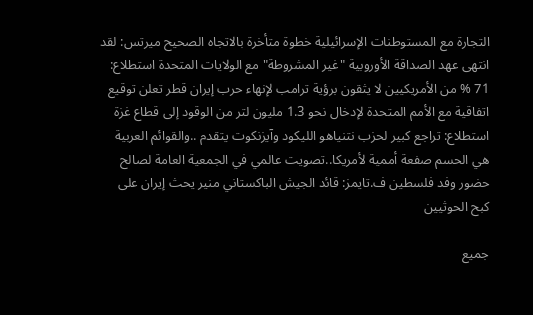التجارة مع المستوطنات الإسرائيلية خطوة متأخرة بالاتجاه الصحيح ميرتس: لقد انتهى عهد الصداقة الأوروبية "غير المشروطة" مع الولايات المتحدة استطلاع: 71 % من الأمريكيين لا يثقون برؤية ترامب لإنهاء حرب إيران قطر تعلن توقيع اتفاقية مع الأمم المتحدة لإدخال نحو 1.3 مليون لتر من الوقود إلى قطاع غزة استطلاع: تراجع كبير لحزب نتنياهو الليكود وآيزنكوت يتقدم ..والقوائم العربية هي الحسم صفعة أممية لأمريكا..تصويت عالمي في الجمعية العامة لصالح حضور وفد فلسطين ف.تايمز: قائد الجيش الباكستاني منير يحث إيران على كبح الحوثيين

جميع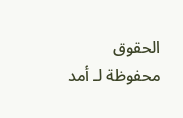الحقوق محفوظة لـ أمد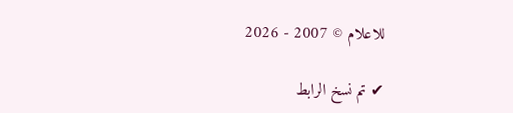للاعلام © 2007 - 2026

✔ تم نسخ الرابط